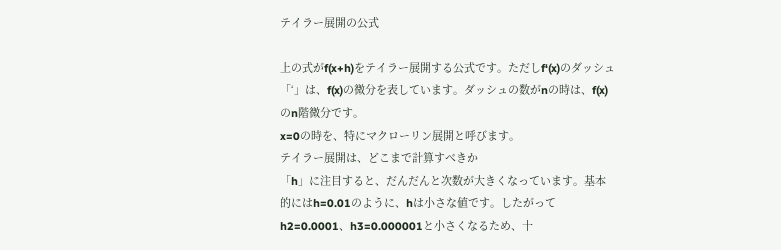テイラー展開の公式

上の式がf(x+h)をテイラー展開する公式です。ただしf‘(x)のダッシュ「‘」は、f(x)の微分を表しています。ダッシュの数がnの時は、f(x)のn階微分です。
x=0の時を、特にマクローリン展開と呼びます。
テイラー展開は、どこまで計算すべきか
「h」に注目すると、だんだんと次数が大きくなっています。基本的にはh=0.01のように、hは小さな値です。したがってh2=0.0001、h3=0.000001と小さくなるため、十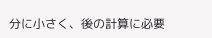分に小さく、後の計算に必要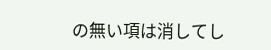の無い項は消してし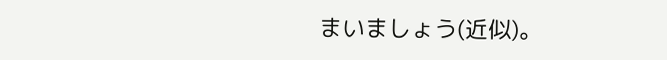まいましょう(近似)。